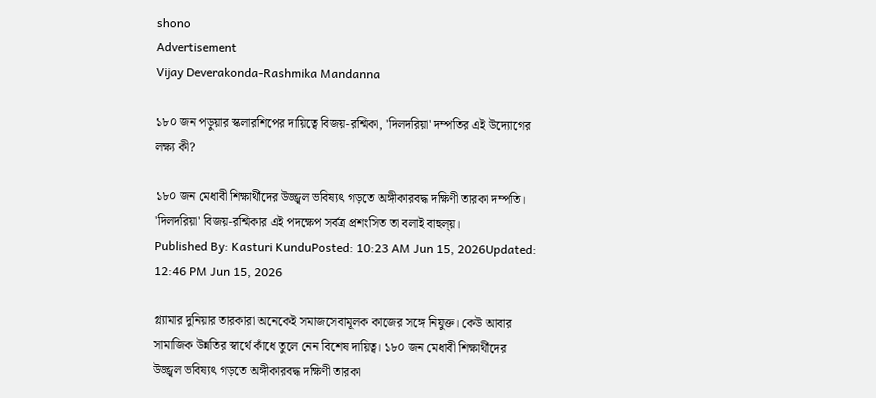shono
Advertisement
Vijay Deverakonda-Rashmika Mandanna

১৮০ জন পড়ুয়ার স্কলারশিপের দায়িত্বে বিজয়-রশ্মিকা, 'দিলদরিয়া' দম্পতির এই উদ্যোগের লক্ষ্য কী?

১৮০ জন মেধাবী শিক্ষার্থীদের উজ্জ্বল ভবিষ্যৎ গড়তে অঙ্গীকারবদ্ধ দক্ষিণী তারকা দম্পতি। 'দিলদরিয়া' বিজয়-রশ্মিকার এই পদক্ষেপ সর্বত্র প্রশংসিত তা বলাই বাহুল্য়।
Published By: Kasturi KunduPosted: 10:23 AM Jun 15, 2026Updated: 12:46 PM Jun 15, 2026

গ্ল্যামার দুনিয়ার তারকারা অনেকেই সমাজসেবামূলক কাজের সঙ্গে নিযুক্ত। কেউ আবার সামাজিক উন্নতির স্বার্থে কাঁধে তুলে নেন বিশেষ দায়িত্ব। ১৮০ জন মেধাবী শিক্ষার্থীদের উজ্জ্বল ভবিষ্যৎ গড়তে অঙ্গীকারবদ্ধ দক্ষিণী তারকা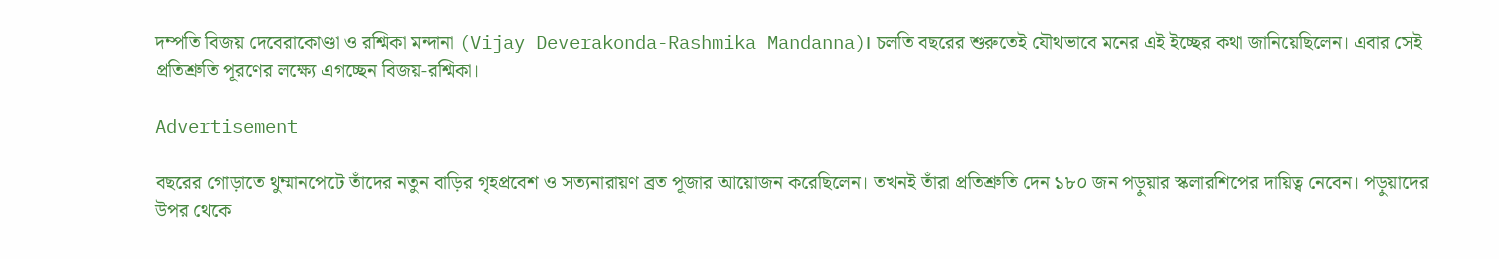দম্পতি বিজয় দেবেরাকোণ্ডা ও রশ্মিকা মন্দানা (Vijay Deverakonda-Rashmika Mandanna)। চলতি বছরের শুরুতেই যৌথভাবে মনের এই ইচ্ছের কথা জানিয়েছিলেন। এবার সেই প্রতিশ্রুতি পূরণের লক্ষ্যে এগচ্ছেন বিজয়-রশ্মিকা।

Advertisement

বছরের গোড়াতে থুম্মানপেটে তাঁদের নতুন বাড়ির গৃহপ্রবেশ ও সত্যনারায়ণ ব্রত পূজার আয়োজন করেছিলেন। তখনই তাঁরা প্রতিশ্রুতি দেন ১৮০ জন পড়ুয়ার স্কলারশিপের দায়িত্ব নেবেন। পড়ুয়াদের উপর থেকে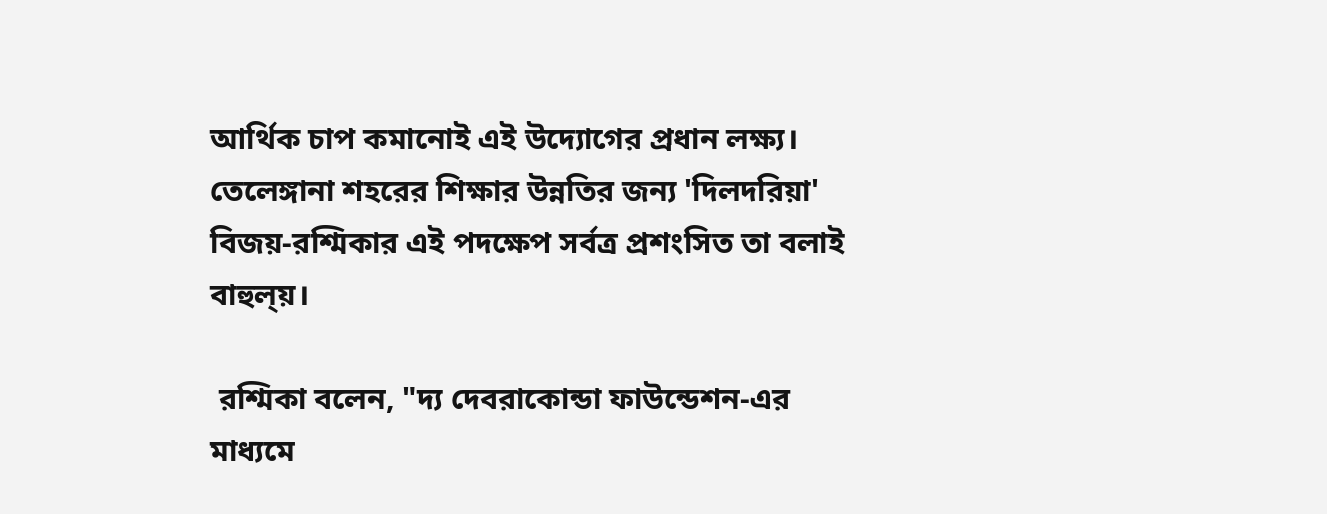আর্থিক চাপ কমানোই এই উদ্যোগের প্রধান লক্ষ্য। তেলেঙ্গানা শহরের শিক্ষার উন্নতির জন্য 'দিলদরিয়া' বিজয়-রশ্মিকার এই পদক্ষেপ সর্বত্র প্রশংসিত তা বলাই বাহুল্য়।

 রশ্মিকা বলেন, "দ্য দেবরাকোন্ডা ফাউন্ডেশন-এর মাধ্যমে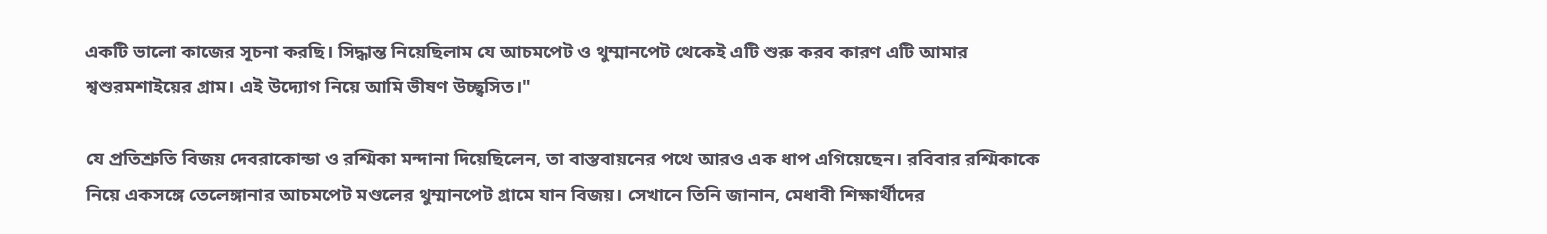একটি ভালো কাজের সূচনা করছি। সিদ্ধান্ত নিয়েছিলাম যে আচমপেট ও থুম্মানপেট থেকেই এটি শুরু করব কারণ এটি আমার শ্বশুরমশাইয়ের গ্রাম। এই উদ্যোগ নিয়ে আমি ভীষণ উচ্ছ্বসিত।"

যে প্রতিশ্রুতি বিজয় দেবরাকোন্ডা ও রশ্মিকা মন্দানা দিয়েছিলেন, তা বাস্তবায়নের পথে আরও এক ধাপ এগিয়েছেন। রবিবার রশ্মিকাকে নিয়ে একসঙ্গে তেলেঙ্গানার আচমপেট মণ্ডলের থুম্মানপেট গ্রামে যান বিজয়। সেখানে তিনি জানান, মেধাবী শিক্ষার্থীদের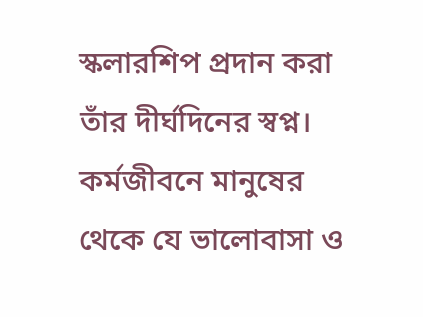স্কলারশিপ প্রদান করা তাঁর দীর্ঘদিনের স্বপ্ন। কর্মজীবনে মানুষের থেকে যে ভালোবাসা ও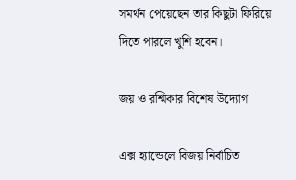সমর্থন পেয়েছেন তার কিছুটা ফিরিয়ে দিতে পারলে খুশি হবেন।

জয় ও রশ্মিকার বিশেষ উদ্যোগ

এক্স হ্যান্ডেলে বিজয় নির্বাচিত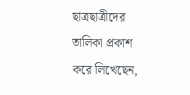ছাত্রছাত্রীদের তালিকা প্রকাশ করে লিখেছেন,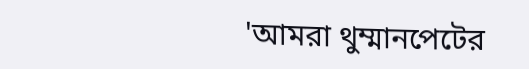'আমরা থুম্মানপেটের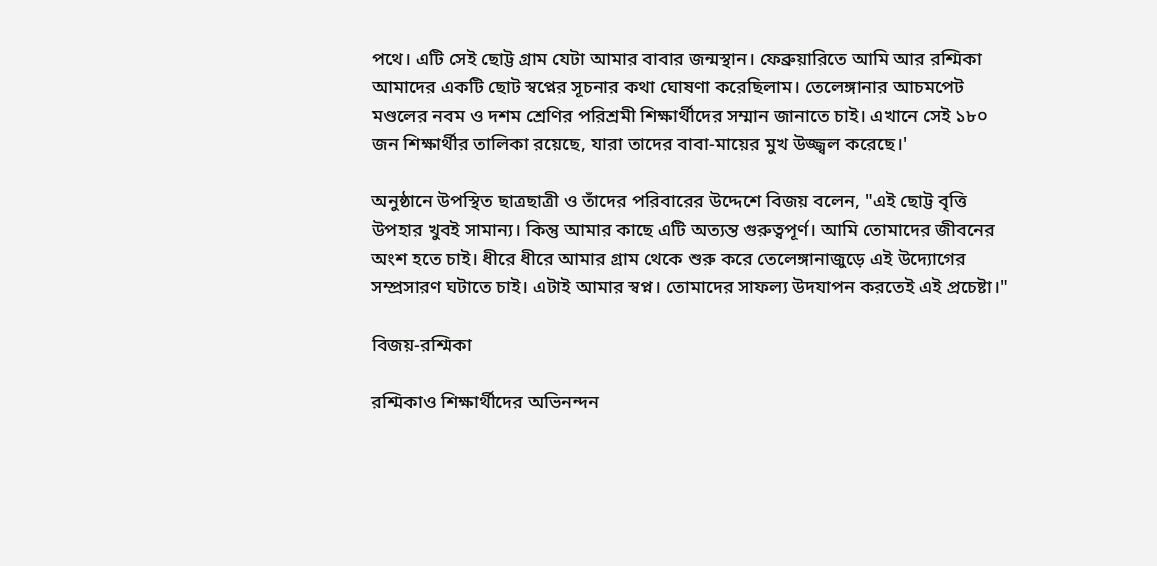পথে। এটি সেই ছোট্ট গ্রাম যেটা আমার বাবার জন্মস্থান। ফেব্রুয়ারিতে আমি আর রশ্মিকা আমাদের একটি ছোট স্বপ্নের সূচনার কথা ঘোষণা করেছিলাম। তেলেঙ্গানার আচমপেট মণ্ডলের নবম ও দশম শ্রেণির পরিশ্রমী শিক্ষার্থীদের সম্মান জানাতে চাই। এখানে সেই ১৮০ জন শিক্ষার্থীর তালিকা রয়েছে, যারা তাদের বাবা-মায়ের মুখ উজ্জ্বল করেছে।'

অনুষ্ঠানে উপস্থিত ছাত্রছাত্রী ও তাঁদের পরিবারের উদ্দেশে বিজয় বলেন, "এই ছোট্ট বৃত্তি উপহার খুবই সামান্য। কিন্তু আমার কাছে এটি অত্যন্ত গুরুত্বপূর্ণ। আমি তোমাদের জীবনের অংশ হতে চাই। ধীরে ধীরে আমার গ্রাম থেকে শুরু করে তেলেঙ্গানাজুড়ে এই উদ্যোগের সম্প্রসারণ ঘটাতে চাই। এটাই আমার স্বপ্ন। তোমাদের সাফল্য উদযাপন করতেই এই প্রচেষ্টা।"

বিজয়-রশ্মিকা

রশ্মিকাও শিক্ষার্থীদের অভিনন্দন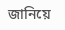জানিয়ে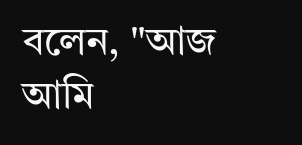বলেন, "আজ আমি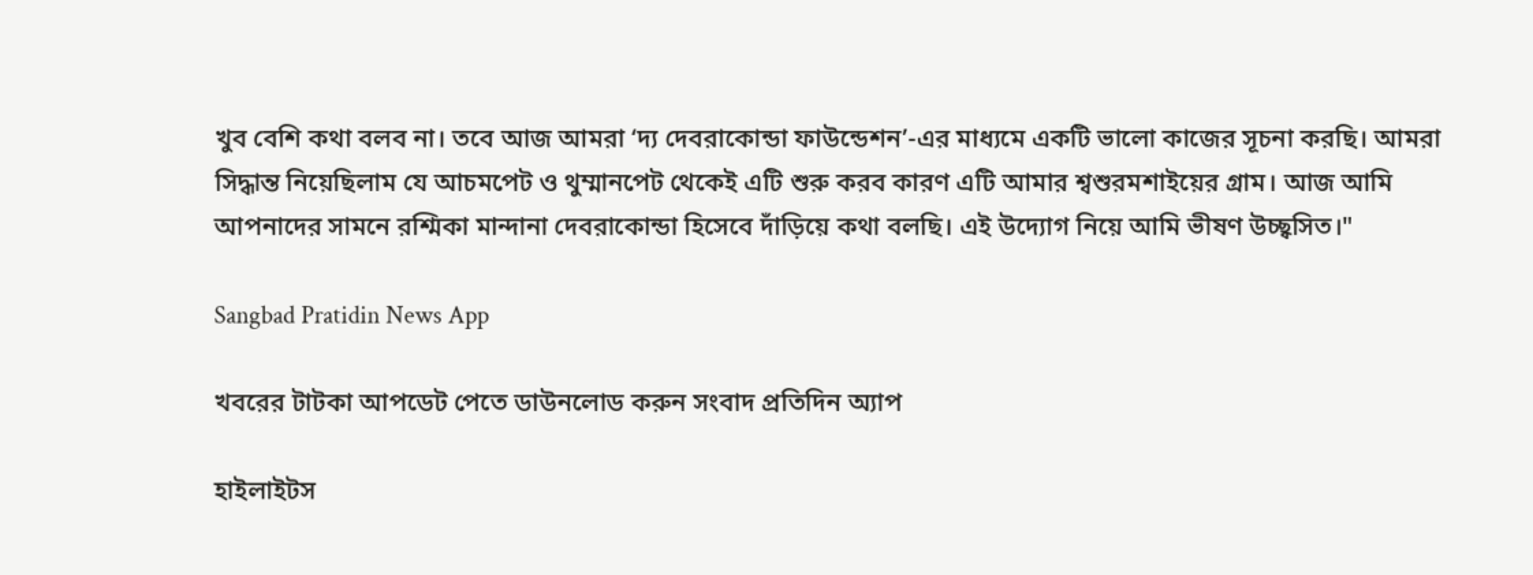খুব বেশি কথা বলব না। তবে আজ আমরা ‘দ্য দেবরাকোন্ডা ফাউন্ডেশন’-এর মাধ্যমে একটি ভালো কাজের সূচনা করছি। আমরা সিদ্ধান্ত নিয়েছিলাম যে আচমপেট ও থুম্মানপেট থেকেই এটি শুরু করব কারণ এটি আমার শ্বশুরমশাইয়ের গ্রাম। আজ আমি আপনাদের সামনে রশ্মিকা মান্দানা দেবরাকোন্ডা হিসেবে দাঁড়িয়ে কথা বলছি। এই উদ্যোগ নিয়ে আমি ভীষণ উচ্ছ্বসিত।"

Sangbad Pratidin News App

খবরের টাটকা আপডেট পেতে ডাউনলোড করুন সংবাদ প্রতিদিন অ্যাপ

হাইলাইটস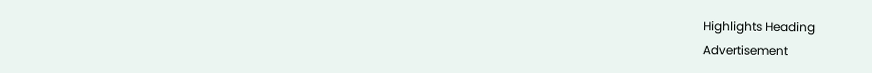Highlights Heading
Advertisement